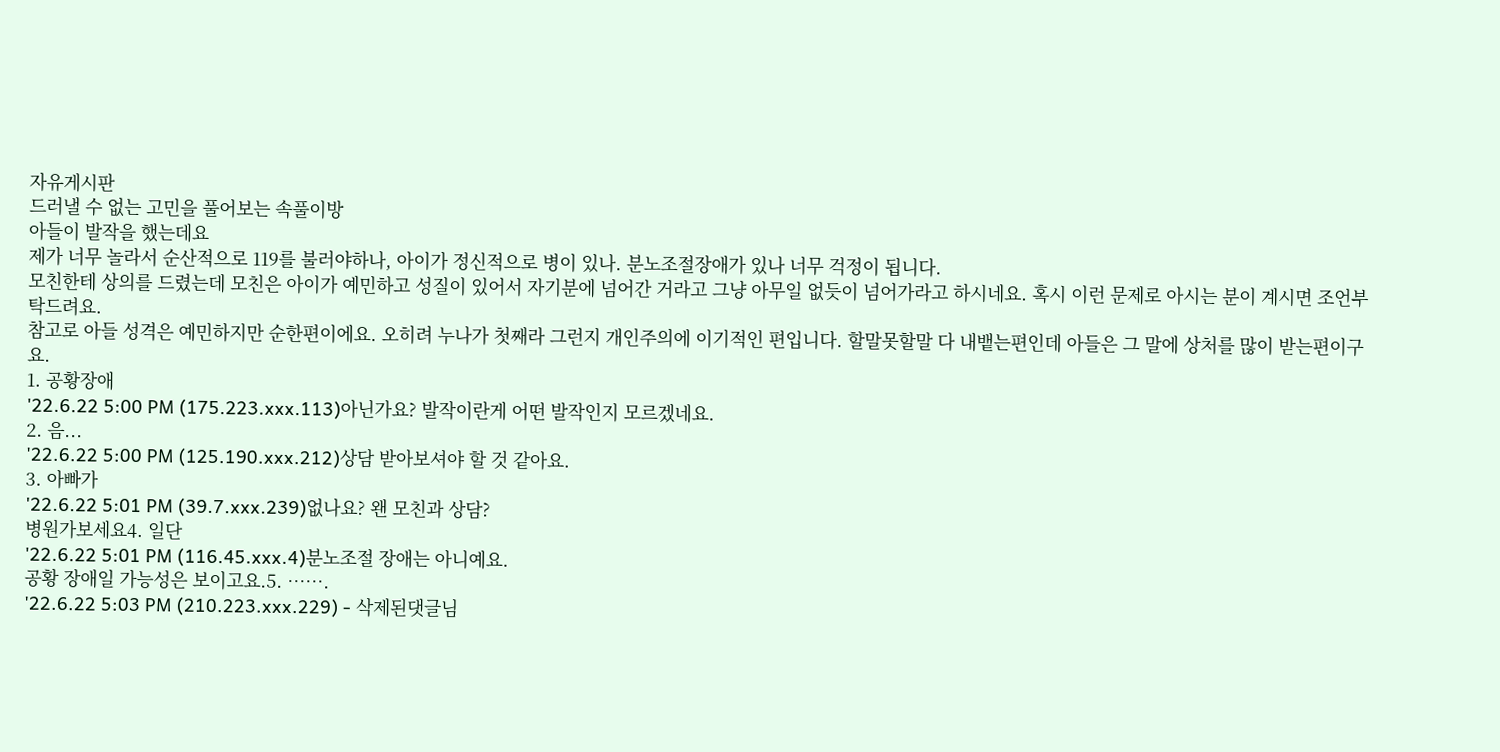자유게시판
드러낼 수 없는 고민을 풀어보는 속풀이방
아들이 발작을 했는데요
제가 너무 놀라서 순산적으로 119를 불러야하나, 아이가 정신적으로 병이 있나. 분노조절장애가 있나 너무 걱정이 됩니다.
모친한테 상의를 드렸는데 모친은 아이가 예민하고 성질이 있어서 자기분에 넘어간 거라고 그냥 아무일 없듯이 넘어가라고 하시네요. 혹시 이런 문제로 아시는 분이 계시면 조언부탁드려요.
참고로 아들 성격은 예민하지만 순한편이에요. 오히려 누나가 첫째라 그런지 개인주의에 이기적인 편입니다. 할말못할말 다 내뱉는편인데 아들은 그 말에 상처를 많이 받는편이구요.
1. 공황장애
'22.6.22 5:00 PM (175.223.xxx.113)아닌가요? 발작이란게 어떤 발작인지 모르겠네요.
2. 음...
'22.6.22 5:00 PM (125.190.xxx.212)상담 받아보셔야 할 것 같아요.
3. 아빠가
'22.6.22 5:01 PM (39.7.xxx.239)없나요? 왠 모친과 상담?
병원가보세요4. 일단
'22.6.22 5:01 PM (116.45.xxx.4)분노조절 장애는 아니예요.
공황 장애일 가능성은 보이고요.5. …….
'22.6.22 5:03 PM (210.223.xxx.229) - 삭제된댓글님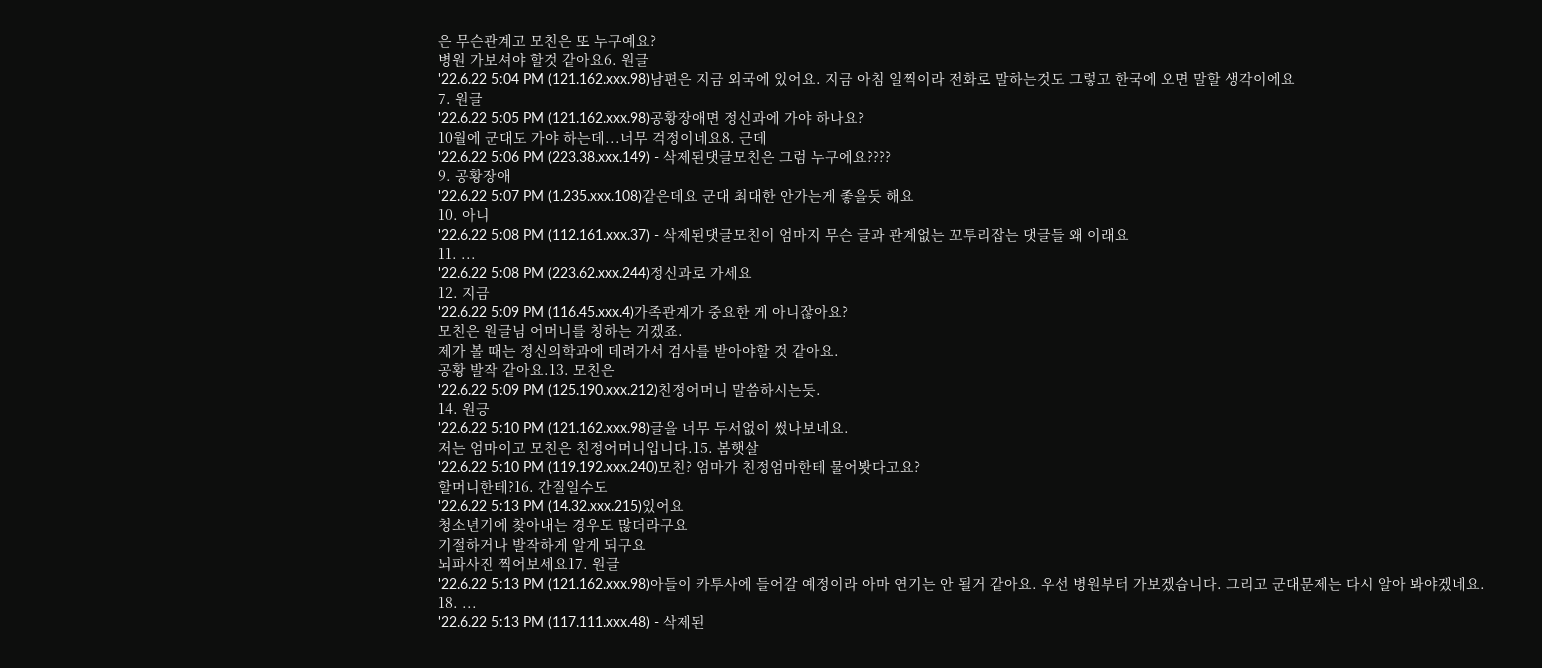은 무슨관계고 모친은 또 누구예요?
병원 가보셔야 할것 같아요6. 원글
'22.6.22 5:04 PM (121.162.xxx.98)남편은 지금 외국에 있어요. 지금 아침 일찍이라 전화로 말하는것도 그렇고 한국에 오면 말할 생각이에요
7. 원글
'22.6.22 5:05 PM (121.162.xxx.98)공황장애면 정신과에 가야 하나요?
10월에 군대도 가야 하는데...너무 걱정이네요8. 근데
'22.6.22 5:06 PM (223.38.xxx.149) - 삭제된댓글모친은 그럼 누구에요????
9. 공황장애
'22.6.22 5:07 PM (1.235.xxx.108)같은데요 군대 최대한 안가는게 좋을듯 해요
10. 아니
'22.6.22 5:08 PM (112.161.xxx.37) - 삭제된댓글모친이 엄마지 무슨 글과 관계없는 꼬투리잡는 댓글들 왜 이래요
11. ...
'22.6.22 5:08 PM (223.62.xxx.244)정신과로 가세요
12. 지금
'22.6.22 5:09 PM (116.45.xxx.4)가족관계가 중요한 게 아니잖아요?
모친은 원글님 어머니를 칭하는 거겠죠.
제가 볼 때는 정신의학과에 데려가서 검사를 받아야할 것 같아요.
공황 발작 같아요.13. 모친은
'22.6.22 5:09 PM (125.190.xxx.212)친정어머니 말씀하시는듯.
14. 원긍
'22.6.22 5:10 PM (121.162.xxx.98)글을 너무 두서없이 썼나보네요.
저는 엄마이고 모친은 친정어머니입니다.15. 봄햇살
'22.6.22 5:10 PM (119.192.xxx.240)모친? 엄마가 친정엄마한테 물어봣다고요?
할머니한테?16. 간질일수도
'22.6.22 5:13 PM (14.32.xxx.215)있어요
청소년기에 찾아내는 경우도 많더라구요
기절하거나 발작하게 알게 되구요
뇌파사진 찍어보세요17. 원글
'22.6.22 5:13 PM (121.162.xxx.98)아들이 카투사에 들어갈 예정이라 아마 연기는 안 될거 같아요. 우선 병원부터 가보겠습니다. 그리고 군대문제는 다시 알아 봐야겠네요.
18. ...
'22.6.22 5:13 PM (117.111.xxx.48) - 삭제된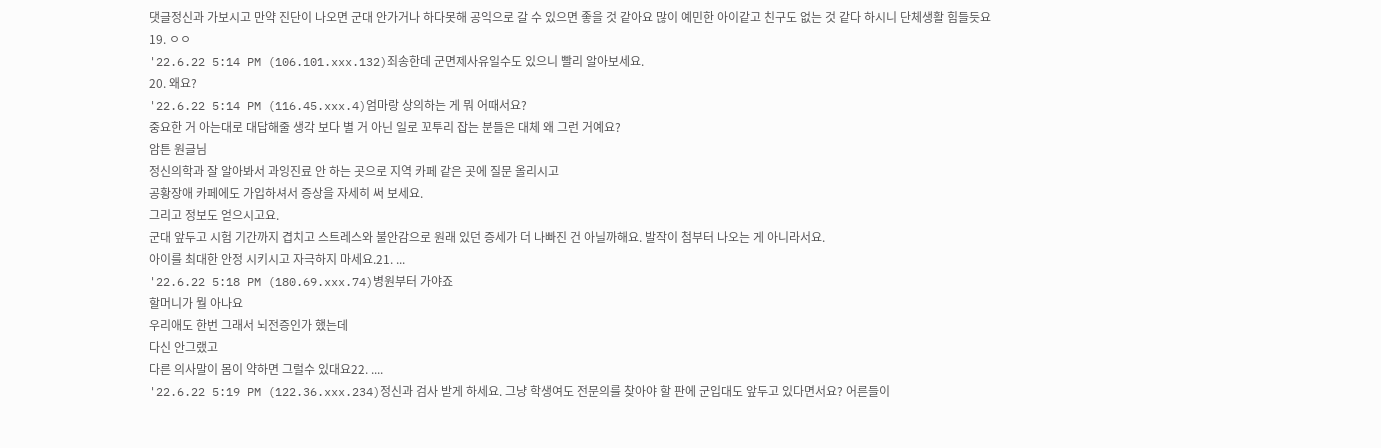댓글정신과 가보시고 만약 진단이 나오면 군대 안가거나 하다못해 공익으로 갈 수 있으면 좋을 것 같아요 많이 예민한 아이같고 친구도 없는 것 같다 하시니 단체생활 힘들듯요
19. ㅇㅇ
'22.6.22 5:14 PM (106.101.xxx.132)죄송한데 군면제사유일수도 있으니 빨리 알아보세요.
20. 왜요?
'22.6.22 5:14 PM (116.45.xxx.4)엄마랑 상의하는 게 뭐 어때서요?
중요한 거 아는대로 대답해줄 생각 보다 별 거 아닌 일로 꼬투리 잡는 분들은 대체 왜 그런 거예요?
암튼 원글님
정신의학과 잘 알아봐서 과잉진료 안 하는 곳으로 지역 카페 같은 곳에 질문 올리시고
공황장애 카페에도 가입하셔서 증상을 자세히 써 보세요.
그리고 정보도 얻으시고요.
군대 앞두고 시험 기간까지 겹치고 스트레스와 불안감으로 원래 있던 증세가 더 나빠진 건 아닐까해요. 발작이 첨부터 나오는 게 아니라서요.
아이를 최대한 안정 시키시고 자극하지 마세요.21. ...
'22.6.22 5:18 PM (180.69.xxx.74)병원부터 가야죠
할머니가 뭘 아나요
우리애도 한번 그래서 뇌전증인가 했는데
다신 안그랬고
다른 의사말이 몸이 약하면 그럴수 있대요22. ....
'22.6.22 5:19 PM (122.36.xxx.234)정신과 검사 받게 하세요. 그냥 학생여도 전문의를 찾아야 할 판에 군입대도 앞두고 있다면서요? 어른들이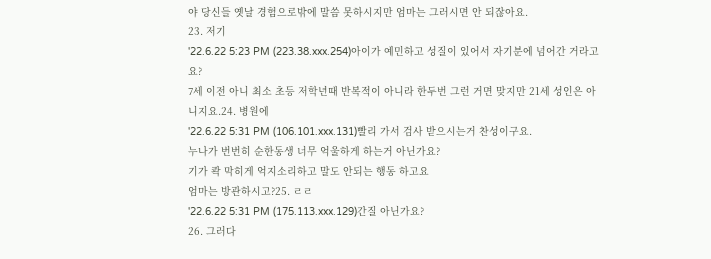야 당신들 옛날 경험으로밖에 말씀 못하시지만 엄마는 그러시면 안 되잖아요.
23. 저기
'22.6.22 5:23 PM (223.38.xxx.254)아이가 예민하고 성질이 있어서 자기분에 넘어간 거라고요?
7세 이전 아니 최소 초등 저학년때 반복적이 아니라 한두번 그런 거면 맞지만 21세 성인은 아니지요.24. 병원에
'22.6.22 5:31 PM (106.101.xxx.131)빨리 가서 검사 받으시는거 찬성이구요.
누나가 번번히 순한동생 너무 억울하게 하는거 아닌가요?
기가 콱 막히게 억지소리하고 말도 안되는 행동 하고요
엄마는 방관하시고?25. ㄹㄹ
'22.6.22 5:31 PM (175.113.xxx.129)간질 아닌가요?
26. 그러다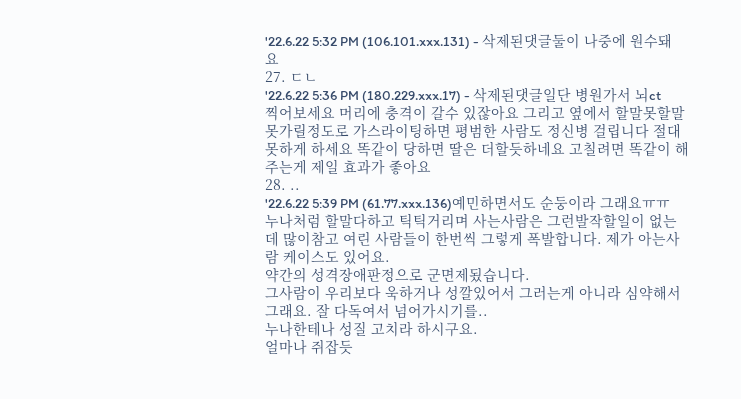'22.6.22 5:32 PM (106.101.xxx.131) - 삭제된댓글둘이 나중에 원수돼요
27. ㄷㄴ
'22.6.22 5:36 PM (180.229.xxx.17) - 삭제된댓글일단 병원가서 뇌ct찍어보세요 머리에 충격이 갈수 있잖아요 그리고 옆에서 할말못할말 못가릴정도로 가스라이팅하면 평범한 사람도 정신병 걸립니다 절대 못하게 하세요 똑같이 당하면 딸은 더할듯하네요 고칠려면 똑같이 해주는게 제일 효과가 좋아요
28. ..
'22.6.22 5:39 PM (61.77.xxx.136)예민하면서도 순둥이라 그래요ㅠㅠ
누나처럼 할말다하고 틱틱거리며 사는사람은 그런발작할일이 없는데 많이참고 여린 사람들이 한번씩 그렇게 폭발합니다. 제가 아는사람 케이스도 있어요.
약간의 성격장애판정으로 군면제됬습니다.
그사람이 우리보다 욱하거나 성깔있어서 그러는게 아니라 심약해서 그래요. 잘 다독여서 넘어가시기를..
누나한테나 성질 고치라 하시구요.
얼마나 쥐잡듯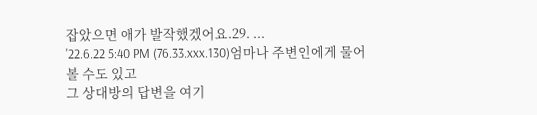잡았으면 애가 발작했겠어요.29. ...
'22.6.22 5:40 PM (76.33.xxx.130)엄마나 주변인에게 물어볼 수도 있고
그 상대방의 답변을 여기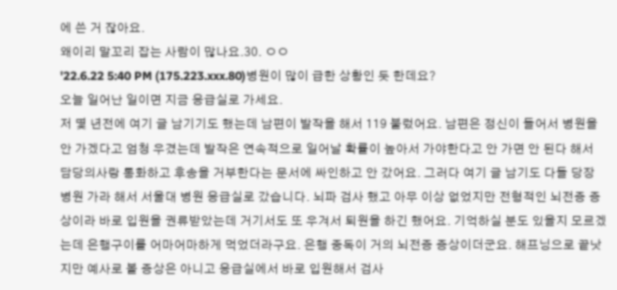에 쓴 거 잖아요.
왜이리 말꼬리 잡는 사람이 많나요.30. ㅇㅇ
'22.6.22 5:40 PM (175.223.xxx.80)병원이 많이 급한 상황인 듯 한데요?
오늘 일어난 일이면 지금 응급실로 가세요.
저 몇 년전에 여기 글 남기기도 했는데 남편이 발작을 해서 119 불렀어요. 남편은 정신이 들어서 병원을 안 가겠다고 엄청 우겼는데 발작은 연속적으로 일어날 확률이 높아서 가야한다고 안 가면 안 된다 해서 담당의사랑 통화하고 후송을 거부한다는 문서에 싸인하고 안 갔어요. 그러다 여기 글 남기도 다들 당장 병원 가라 해서 서울대 병원 응급실로 갔습니다. 뇌파 검사 했고 아무 이상 없었지만 전형적인 뇌전증 증상이라 바로 입원을 권류받았는데 거기서도 또 우겨서 퇴원을 하긴 했어요. 기억하실 분도 있을지 모르겠는데 은행구이를 어마어마하게 먹었더라구요. 은행 중독이 거의 뇌전증 증상이더군요. 해프닝으로 끝낫지만 예사로 볼 증상은 아니고 응급실에서 바로 입원해서 검사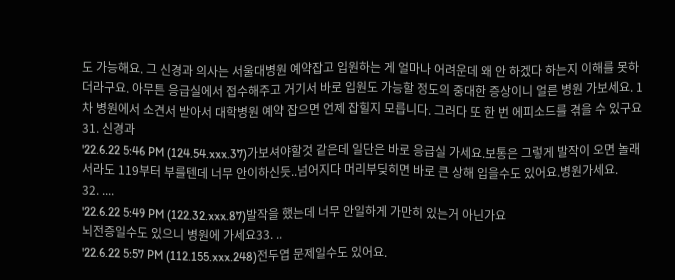도 가능해요. 그 신경과 의사는 서울대병원 예약잡고 입원하는 게 얼마나 어려운데 왜 안 하겠다 하는지 이해를 못하더라구요. 아무튼 응급실에서 접수해주고 거기서 바로 입원도 가능할 정도의 중대한 증상이니 얼른 병원 가보세요. 1차 병원에서 소견서 받아서 대학병원 예약 잡으면 언제 잡힐지 모릅니다. 그러다 또 한 번 에피소드를 겪을 수 있구요31. 신경과
'22.6.22 5:46 PM (124.54.xxx.37)가보셔야할것 같은데 일단은 바로 응급실 가세요.보통은 그렇게 발작이 오면 놀래서라도 119부터 부를텐데 너무 안이하신듯..넘어지다 머리부딪히면 바로 큰 상해 입을수도 있어요.병원가세요.
32. ....
'22.6.22 5:49 PM (122.32.xxx.87)발작을 했는데 너무 안일하게 가만히 있는거 아닌가요
뇌전증일수도 있으니 병원에 가세요33. ..
'22.6.22 5:57 PM (112.155.xxx.248)전두엽 문제일수도 있어요.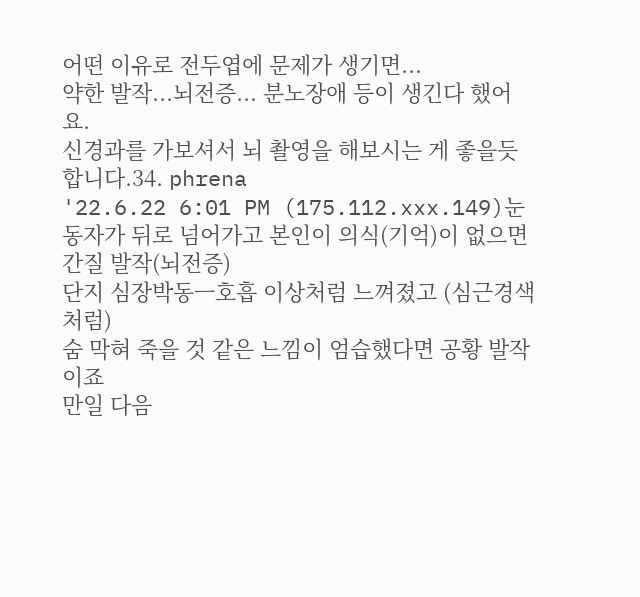어떤 이유로 전두엽에 문제가 생기면...
약한 발작...뇌전증... 분노장애 등이 생긴다 했어요.
신경과를 가보셔서 뇌 촬영을 해보시는 게 좋을듯합니다.34. phrena
'22.6.22 6:01 PM (175.112.xxx.149)눈동자가 뒤로 넘어가고 본인이 의식(기억)이 없으면
간질 발작(뇌전증)
단지 심장박동ㅡ호흡 이상처럼 느껴졌고 (심근경색처럼)
숨 막혀 죽을 것 같은 느낌이 엄습했다면 공황 발작이죠
만일 다음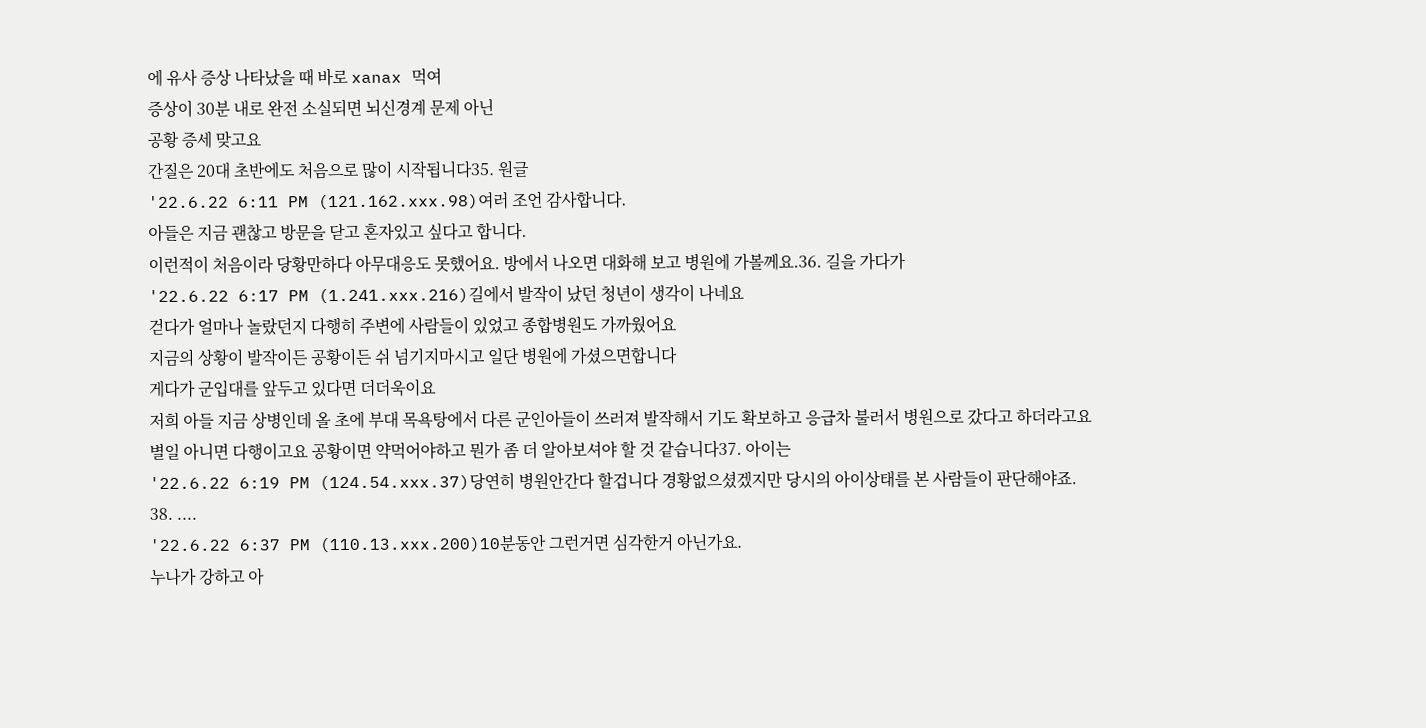에 유사 증상 나타났을 때 바로 xanax 먹여
증상이 30분 내로 완전 소실되면 뇌신경계 문제 아닌
공황 증세 맞고요
간질은 20대 초반에도 처음으로 많이 시작됩니다35. 원글
'22.6.22 6:11 PM (121.162.xxx.98)여러 조언 감사합니다.
아들은 지금 괜찮고 방문을 닫고 혼자있고 싶다고 합니다.
이런적이 처음이라 당황만하다 아무대응도 못했어요. 방에서 나오면 대화해 보고 병원에 가볼께요.36. 길을 가다가
'22.6.22 6:17 PM (1.241.xxx.216)길에서 발작이 났던 청년이 생각이 나네요
걷다가 얼마나 놀랐던지 다행히 주변에 사람들이 있었고 종합병원도 가까웠어요
지금의 상황이 발작이든 공황이든 쉬 넘기지마시고 일단 병원에 가셨으면합니다
게다가 군입대를 앞두고 있다면 더더욱이요
저희 아들 지금 상병인데 올 초에 부대 목욕탕에서 다른 군인아들이 쓰러져 발작해서 기도 확보하고 응급차 불러서 병원으로 갔다고 하더라고요
별일 아니면 다행이고요 공황이면 약먹어야하고 뭔가 좀 더 알아보셔야 할 것 같습니다37. 아이는
'22.6.22 6:19 PM (124.54.xxx.37)당연히 병원안간다 할겁니다 경황없으셨겠지만 당시의 아이상태를 본 사람들이 판단해야죠.
38. ....
'22.6.22 6:37 PM (110.13.xxx.200)10분동안 그런거면 심각한거 아닌가요.
누나가 강하고 아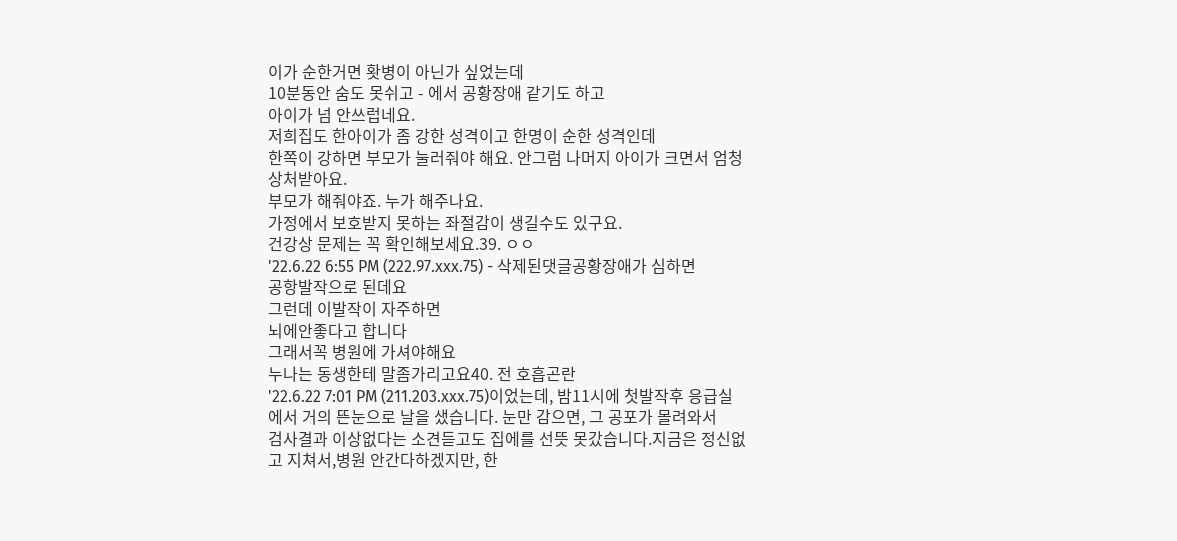이가 순한거면 홧병이 아닌가 싶었는데
10분동안 숨도 못쉬고 - 에서 공황장애 같기도 하고
아이가 넘 안쓰럽네요.
저희집도 한아이가 좀 강한 성격이고 한명이 순한 성격인데
한쪽이 강하면 부모가 눌러줘야 해요. 안그럼 나머지 아이가 크면서 엄청 상처받아요.
부모가 해줘야죠. 누가 해주나요.
가정에서 보호받지 못하는 좌절감이 생길수도 있구요.
건강상 문제는 꼭 확인해보세요.39. ㅇㅇ
'22.6.22 6:55 PM (222.97.xxx.75) - 삭제된댓글공황장애가 심하면
공항발작으로 된데요
그런데 이발작이 자주하면
뇌에안좋다고 합니다
그래서꼭 병원에 가셔야해요
누나는 동생한테 말좀가리고요40. 전 호흡곤란
'22.6.22 7:01 PM (211.203.xxx.75)이었는데, 밤11시에 첫발작후 응급실에서 거의 뜬눈으로 날을 샜습니다. 눈만 감으면, 그 공포가 몰려와서
검사결과 이상없다는 소견듣고도 집에를 선뜻 못갔습니다.지금은 정신없고 지쳐서,병원 안간다하겠지만, 한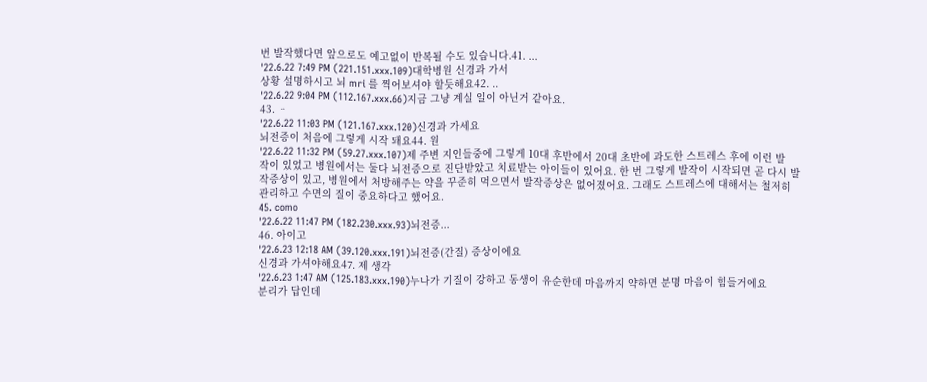번 발작했다면 앞으로도 예고없이 반복될 수도 있습니다.41. ...
'22.6.22 7:49 PM (221.151.xxx.109)대학병원 신경과 가서
상황 설명하시고 뇌 mri 를 찍어보셔야 할듯해요42. ..
'22.6.22 9:04 PM (112.167.xxx.66)지금 그냥 계실 일이 아닌거 같아요.
43. ᆢ
'22.6.22 11:03 PM (121.167.xxx.120)신경과 가세요
뇌전증이 처음에 그렇게 시작 돼요44. 원
'22.6.22 11:32 PM (59.27.xxx.107)제 주변 지인들중에 그렇게 10대 후반에서 20대 초반에 과도한 스트레스 후에 이런 발작이 있었고 병원에서는 둘다 뇌전증으로 진단받았고 치료받는 아이들이 있어요. 한 번 그렇게 발작이 시작되면 곧 다시 발작증상이 있고, 병원에서 처방해주는 약을 꾸준히 먹으면서 발작증상은 없어졌어요. 그래도 스트레스에 대해서는 철저히 관리하고 수면의 질이 중요하다고 했어요.
45. como
'22.6.22 11:47 PM (182.230.xxx.93)뇌전증...
46. 아이고
'22.6.23 12:18 AM (39.120.xxx.191)뇌전증(간질) 증상이에요
신경과 가셔야해요47. 제 생각
'22.6.23 1:47 AM (125.183.xxx.190)누나가 기질이 강하고 동생이 유순한데 마음까지 약하면 분명 마음이 힘들거에요
분리가 답인데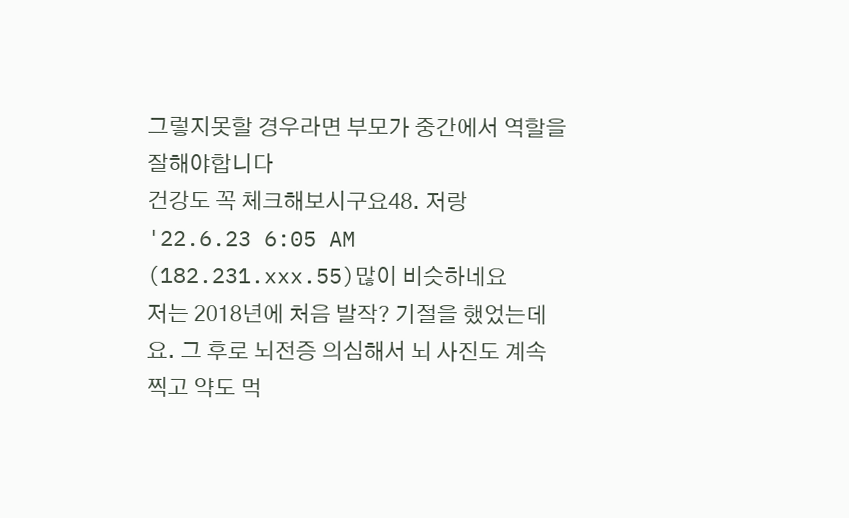그렇지못할 경우라면 부모가 중간에서 역할을 잘해야합니다
건강도 꼭 체크해보시구요48. 저랑
'22.6.23 6:05 AM (182.231.xxx.55)많이 비슷하네요
저는 2018년에 처음 발작? 기절을 했었는데요. 그 후로 뇌전증 의심해서 뇌 사진도 계속 찍고 약도 먹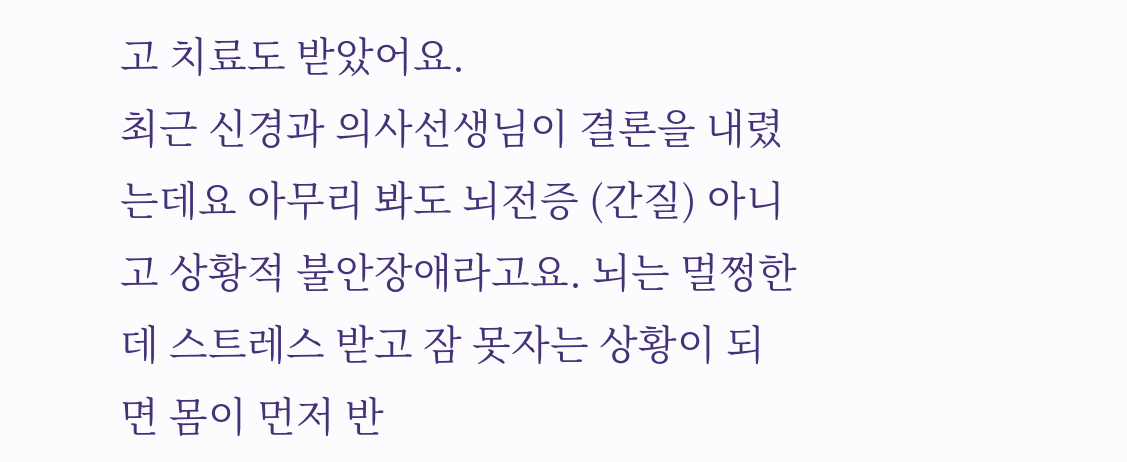고 치료도 받았어요.
최근 신경과 의사선생님이 결론을 내렸는데요 아무리 봐도 뇌전증 (간질) 아니고 상황적 불안장애라고요. 뇌는 멀쩡한데 스트레스 받고 잠 못자는 상황이 되면 몸이 먼저 반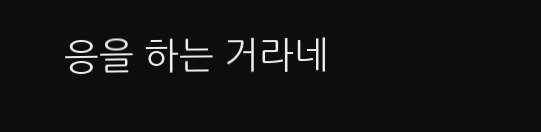응을 하는 거라네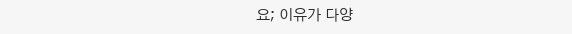요; 이유가 다양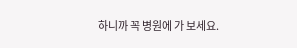하니까 꼭 병원에 가 보세요.